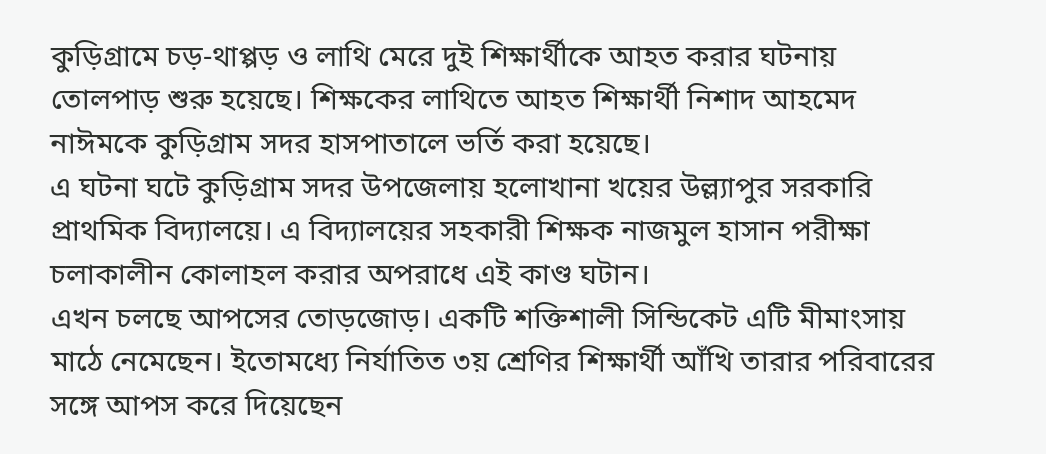কুড়িগ্রামে চড়-থাপ্পড় ও লাথি মেরে দুই শিক্ষার্থীকে আহত করার ঘটনায় তোলপাড় শুরু হয়েছে। শিক্ষকের লাথিতে আহত শিক্ষার্থী নিশাদ আহমেদ নাঈমকে কুড়িগ্রাম সদর হাসপাতালে ভর্তি করা হয়েছে।
এ ঘটনা ঘটে কুড়িগ্রাম সদর উপজেলায় হলোখানা খয়ের উল্ল্যাপুর সরকারি প্রাথমিক বিদ্যালয়ে। এ বিদ্যালয়ের সহকারী শিক্ষক নাজমুল হাসান পরীক্ষা চলাকালীন কোলাহল করার অপরাধে এই কাণ্ড ঘটান।
এখন চলছে আপসের তোড়জোড়। একটি শক্তিশালী সিন্ডিকেট এটি মীমাংসায় মাঠে নেমেছেন। ইতোমধ্যে নির্যাতিত ৩য় শ্রেণির শিক্ষার্থী আঁখি তারার পরিবারের সঙ্গে আপস করে দিয়েছেন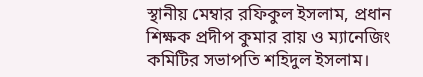স্থানীয় মেম্বার রফিকুল ইসলাম, প্রধান শিক্ষক প্রদীপ কুমার রায় ও ম্যানেজিং কমিটির সভাপতি শহিদুল ইসলাম।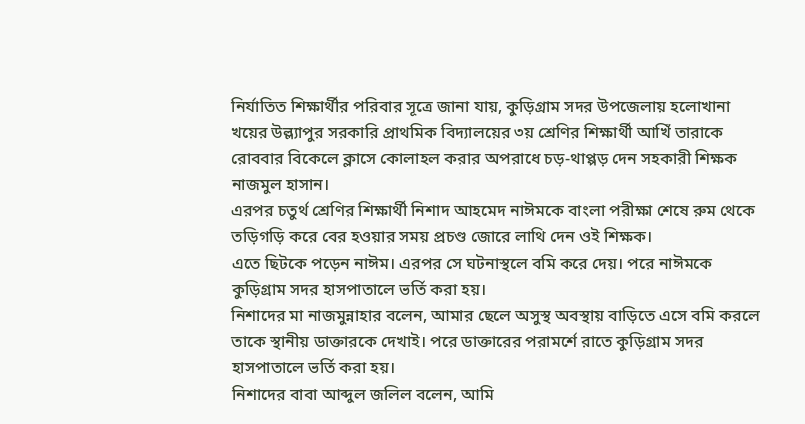নির্যাতিত শিক্ষার্থীর পরিবার সূত্রে জানা যায়, কুড়িগ্রাম সদর উপজেলায় হলোখানা খয়ের উল্ল্যাপুর সরকারি প্রাথমিক বিদ্যালয়ের ৩য় শ্রেণির শিক্ষার্থী আখিঁ তারাকে রোববার বিকেলে ক্লাসে কোলাহল করার অপরাধে চড়-থাপ্পড় দেন সহকারী শিক্ষক নাজমুল হাসান।
এরপর চতুর্থ শ্রেণির শিক্ষার্থী নিশাদ আহমেদ নাঈমকে বাংলা পরীক্ষা শেষে রুম থেকে তড়িগড়ি করে বের হওয়ার সময় প্রচণ্ড জোরে লাথি দেন ওই শিক্ষক।
এতে ছিটকে পড়েন নাঈম। এরপর সে ঘটনাস্থলে বমি করে দেয়। পরে নাঈমকে কুড়িগ্রাম সদর হাসপাতালে ভর্তি করা হয়।
নিশাদের মা নাজমুন্নাহার বলেন, আমার ছেলে অসুস্থ অবস্থায় বাড়িতে এসে বমি করলে তাকে স্থানীয় ডাক্তারকে দেখাই। পরে ডাক্তারের পরামর্শে রাতে কুড়িগ্রাম সদর হাসপাতালে ভর্তি করা হয়।
নিশাদের বাবা আব্দুল জলিল বলেন, আমি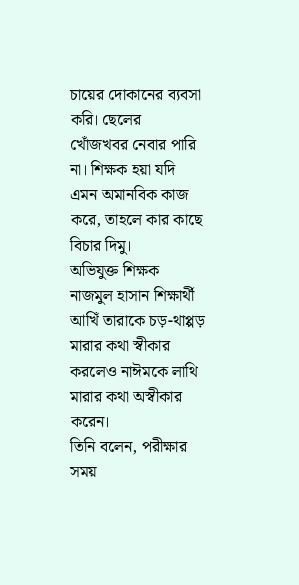চায়ের দোকানের ব্যবসা করি। ছেলের খোঁজখবর নেবার পারি না। শিক্ষক হয়া যদি এমন অমানবিক কাজ করে, তাহলে কার কাছে বিচার দিমু।
অভিযুক্ত শিক্ষক নাজমুল হাসান শিক্ষার্থী আখিঁ তারাকে চড়-থাপ্পড় মারার কথা স্বীকার করলেও নাঈমকে লাথি মারার কথা অস্বীকার করেন।
তিনি বলেন, পরীক্ষার সময়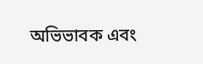অভিভাবক এবং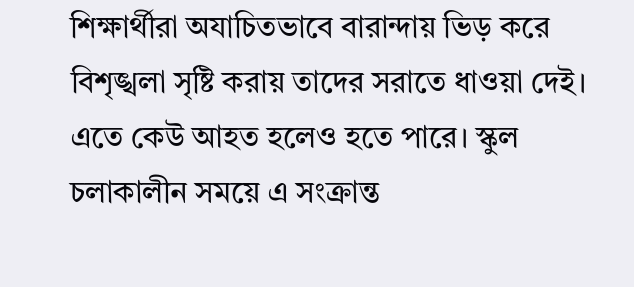শিক্ষার্থীরা অযাচিতভাবে বারান্দায় ভিড় করে বিশৃঙ্খলা সৃষ্টি করায় তাদের সরাতে ধাওয়া দেই। এতে কেউ আহত হলেও হতে পারে। স্কুল চলাকালীন সময়ে এ সংক্রান্ত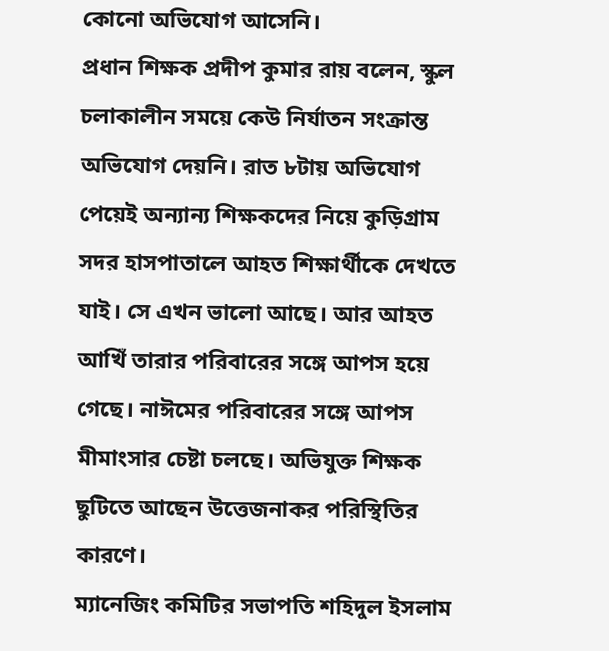কোনো অভিযোগ আসেনি।
প্রধান শিক্ষক প্রদীপ কুমার রায় বলেন, স্কুল চলাকালীন সময়ে কেউ নির্যাতন সংক্রান্ত অভিযোগ দেয়নি। রাত ৮টায় অভিযোগ পেয়েই অন্যান্য শিক্ষকদের নিয়ে কুড়িগ্রাম সদর হাসপাতালে আহত শিক্ষার্থীকে দেখতে যাই। সে এখন ভালো আছে। আর আহত আখিঁ তারার পরিবারের সঙ্গে আপস হয়ে গেছে। নাঈমের পরিবারের সঙ্গে আপস মীমাংসার চেষ্টা চলছে। অভিযুক্ত শিক্ষক ছুটিতে আছেন উত্তেজনাকর পরিস্থিতির কারণে।
ম্যানেজিং কমিটির সভাপতি শহিদুল ইসলাম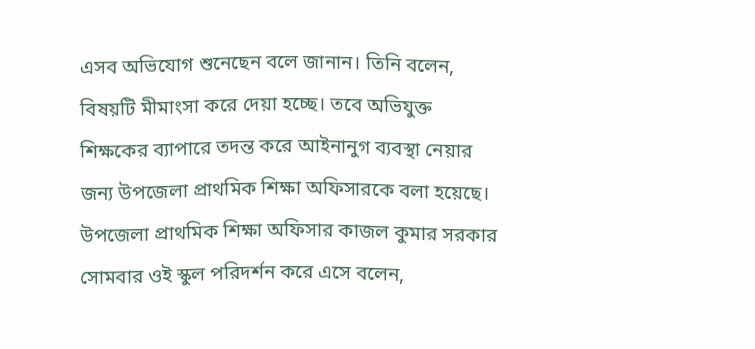এসব অভিযোগ শুনেছেন বলে জানান। তিনি বলেন, বিষয়টি মীমাংসা করে দেয়া হচ্ছে। তবে অভিযুক্ত শিক্ষকের ব্যাপারে তদন্ত করে আইনানুগ ব্যবস্থা নেয়ার জন্য উপজেলা প্রাথমিক শিক্ষা অফিসারকে বলা হয়েছে।
উপজেলা প্রাথমিক শিক্ষা অফিসার কাজল কুমার সরকার সোমবার ওই স্কুল পরিদর্শন করে এসে বলেন,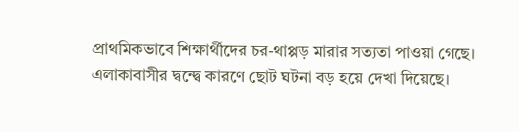প্রাথমিকভাবে শিক্ষার্থীদের চর-থাপ্পড় মারার সত্যতা পাওয়া গেছে। এলাকাবাসীর দ্বন্দ্বে কারণে ছোট ঘটনা বড় হয়ে দেখা দিয়েছে।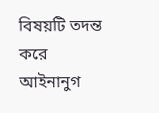বিষয়টি তদন্ত করে আইনানুগ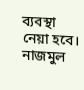ব্যবস্থা নেয়া হবে।
নাজমুল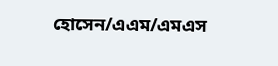হোসেন/এএম/এমএস